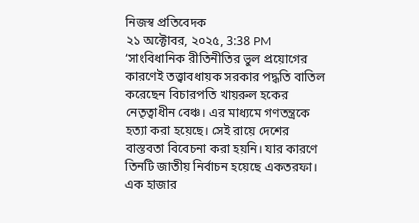নিজস্ব প্রতিবেদক
২১ অক্টোবর, ২০২৫, 3:38 PM
‘সাংবিধানিক রীতিনীতির ভুল প্রয়োগের কারণেই তত্ত্বাবধায়ক সরকার পদ্ধতি বাতিল করেছেন বিচারপতি খায়রুল হকের নেতৃত্বাধীন বেঞ্চ। এর মাধ্যমে গণতন্ত্রকে হত্যা করা হয়েছে। সেই রায়ে দেশের বাস্তবতা বিবেচনা করা হয়নি। যার কারণে তিনটি জাতীয় নির্বাচন হয়েছে একতরফা। এক হাজার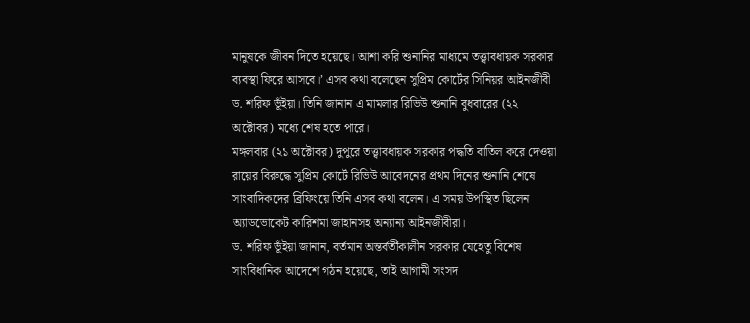মানুষকে জীবন দিতে হয়েছে। আশা করি শুনানির মাধ্যমে তত্ত্বাবধায়ক সরকার ব্যবস্থা ফিরে আসবে।’ এসব কথা বলেছেন সুপ্রিম কোর্টের সিনিয়র আইনজীবী ড. শরিফ ভূঁইয়া। তিনি জানান এ মামলার রিভিউ শুনানি বুধবারের (২২ অক্টোবর) মধ্যে শেষ হতে পারে।
মঙ্গলবার (২১ অক্টোবর) দুপুরে তত্ত্বাবধায়ক সরকার পদ্ধতি বাতিল করে দেওয়া রায়ের বিরুদ্ধে সুপ্রিম কোর্টে রিভিউ আবেদনের প্রথম দিনের শুনানি শেষে সাংবাদিকদের ব্রিফিংয়ে তিনি এসব কথা বলেন। এ সময় উপস্থিত ছিলেন অ্যাডভোকেট কারিশমা জাহানসহ অন্যান্য আইনজীবীরা।
ড. শরিফ ভূঁইয়া জানান, বর্তমান অন্তর্বর্তীকালীন সরকার যেহেতু বিশেষ সাংবিধানিক আদেশে গঠন হয়েছে, তাই আগামী সংসদ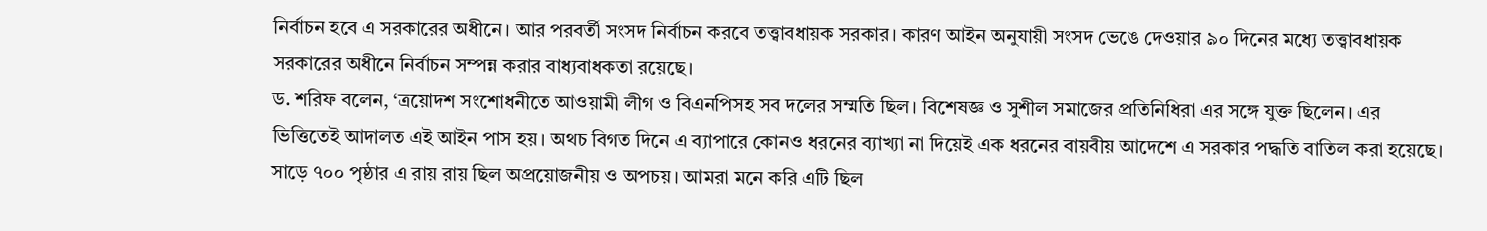নির্বাচন হবে এ সরকারের অধীনে। আর পরবর্তী সংসদ নির্বাচন করবে তত্ত্বাবধায়ক সরকার। কারণ আইন অনুযায়ী সংসদ ভেঙে দেওয়ার ৯০ দিনের মধ্যে তত্ত্বাবধায়ক সরকারের অধীনে নির্বাচন সম্পন্ন করার বাধ্যবাধকতা রয়েছে।
ড. শরিফ বলেন, ‘ত্রয়োদশ সংশোধনীতে আওয়ামী লীগ ও বিএনপিসহ সব দলের সম্মতি ছিল। বিশেষজ্ঞ ও সুশীল সমাজের প্রতিনিধিরা এর সঙ্গে যুক্ত ছিলেন। এর ভিত্তিতেই আদালত এই আইন পাস হয়। অথচ বিগত দিনে এ ব্যাপারে কোনও ধরনের ব্যাখ্যা না দিয়েই এক ধরনের বায়বীয় আদেশে এ সরকার পদ্ধতি বাতিল করা হয়েছে। সাড়ে ৭০০ পৃষ্ঠার এ রায় রায় ছিল অপ্রয়োজনীয় ও অপচয়। আমরা মনে করি এটি ছিল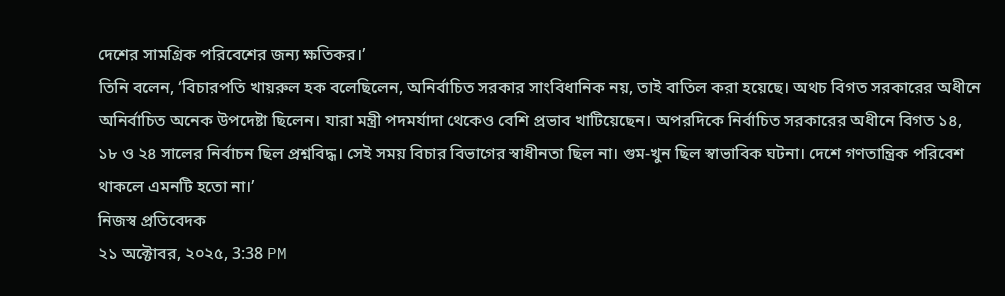দেশের সামগ্রিক পরিবেশের জন্য ক্ষতিকর।’
তিনি বলেন, ‘বিচারপতি খায়রুল হক বলেছিলেন, অনির্বাচিত সরকার সাংবিধানিক নয়, তাই বাতিল করা হয়েছে। অথচ বিগত সরকারের অধীনে অনির্বাচিত অনেক উপদেষ্টা ছিলেন। যারা মন্ত্রী পদমর্যাদা থেকেও বেশি প্রভাব খাটিয়েছেন। অপরদিকে নির্বাচিত সরকারের অধীনে বিগত ১৪, ১৮ ও ২৪ সালের নির্বাচন ছিল প্রশ্নবিদ্ধ। সেই সময় বিচার বিভাগের স্বাধীনতা ছিল না। গুম-খুন ছিল স্বাভাবিক ঘটনা। দেশে গণতান্ত্রিক পরিবেশ থাকলে এমনটি হতো না।’
নিজস্ব প্রতিবেদক
২১ অক্টোবর, ২০২৫, 3:38 PM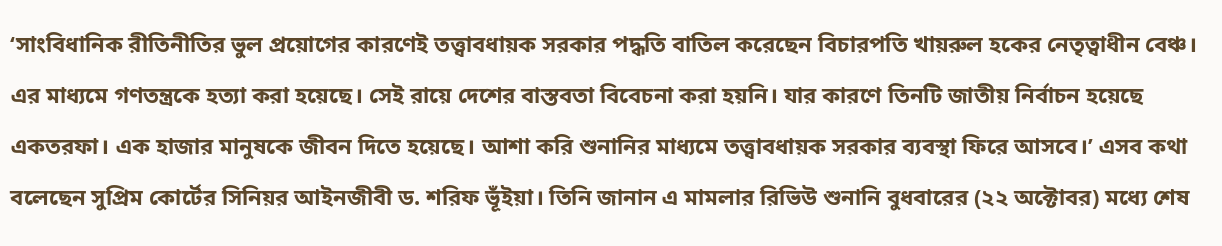‘সাংবিধানিক রীতিনীতির ভুল প্রয়োগের কারণেই তত্ত্বাবধায়ক সরকার পদ্ধতি বাতিল করেছেন বিচারপতি খায়রুল হকের নেতৃত্বাধীন বেঞ্চ। এর মাধ্যমে গণতন্ত্রকে হত্যা করা হয়েছে। সেই রায়ে দেশের বাস্তবতা বিবেচনা করা হয়নি। যার কারণে তিনটি জাতীয় নির্বাচন হয়েছে একতরফা। এক হাজার মানুষকে জীবন দিতে হয়েছে। আশা করি শুনানির মাধ্যমে তত্ত্বাবধায়ক সরকার ব্যবস্থা ফিরে আসবে।’ এসব কথা বলেছেন সুপ্রিম কোর্টের সিনিয়র আইনজীবী ড. শরিফ ভূঁইয়া। তিনি জানান এ মামলার রিভিউ শুনানি বুধবারের (২২ অক্টোবর) মধ্যে শেষ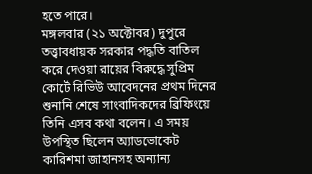হতে পারে।
মঙ্গলবার (২১ অক্টোবর) দুপুরে তত্ত্বাবধায়ক সরকার পদ্ধতি বাতিল করে দেওয়া রায়ের বিরুদ্ধে সুপ্রিম কোর্টে রিভিউ আবেদনের প্রথম দিনের শুনানি শেষে সাংবাদিকদের ব্রিফিংয়ে তিনি এসব কথা বলেন। এ সময় উপস্থিত ছিলেন অ্যাডভোকেট কারিশমা জাহানসহ অন্যান্য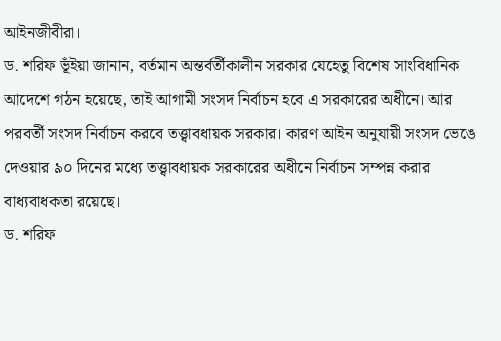আইনজীবীরা।
ড. শরিফ ভূঁইয়া জানান, বর্তমান অন্তর্বর্তীকালীন সরকার যেহেতু বিশেষ সাংবিধানিক আদেশে গঠন হয়েছে, তাই আগামী সংসদ নির্বাচন হবে এ সরকারের অধীনে। আর পরবর্তী সংসদ নির্বাচন করবে তত্ত্বাবধায়ক সরকার। কারণ আইন অনুযায়ী সংসদ ভেঙে দেওয়ার ৯০ দিনের মধ্যে তত্ত্বাবধায়ক সরকারের অধীনে নির্বাচন সম্পন্ন করার বাধ্যবাধকতা রয়েছে।
ড. শরিফ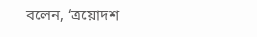বলেন, ‘ত্রয়োদশ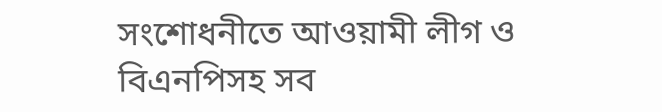সংশোধনীতে আওয়ামী লীগ ও বিএনপিসহ সব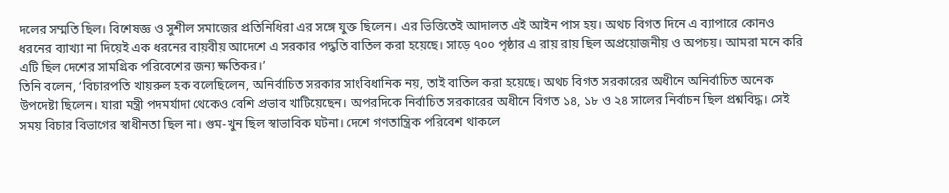দলের সম্মতি ছিল। বিশেষজ্ঞ ও সুশীল সমাজের প্রতিনিধিরা এর সঙ্গে যুক্ত ছিলেন। এর ভিত্তিতেই আদালত এই আইন পাস হয়। অথচ বিগত দিনে এ ব্যাপারে কোনও ধরনের ব্যাখ্যা না দিয়েই এক ধরনের বায়বীয় আদেশে এ সরকার পদ্ধতি বাতিল করা হয়েছে। সাড়ে ৭০০ পৃষ্ঠার এ রায় রায় ছিল অপ্রয়োজনীয় ও অপচয়। আমরা মনে করি এটি ছিল দেশের সামগ্রিক পরিবেশের জন্য ক্ষতিকর।’
তিনি বলেন, ‘বিচারপতি খায়রুল হক বলেছিলেন, অনির্বাচিত সরকার সাংবিধানিক নয়, তাই বাতিল করা হয়েছে। অথচ বিগত সরকারের অধীনে অনির্বাচিত অনেক উপদেষ্টা ছিলেন। যারা মন্ত্রী পদমর্যাদা থেকেও বেশি প্রভাব খাটিয়েছেন। অপরদিকে নির্বাচিত সরকারের অধীনে বিগত ১৪, ১৮ ও ২৪ সালের নির্বাচন ছিল প্রশ্নবিদ্ধ। সেই সময় বিচার বিভাগের স্বাধীনতা ছিল না। গুম-খুন ছিল স্বাভাবিক ঘটনা। দেশে গণতান্ত্রিক পরিবেশ থাকলে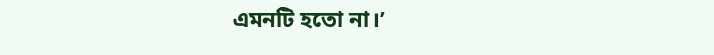এমনটি হতো না।’